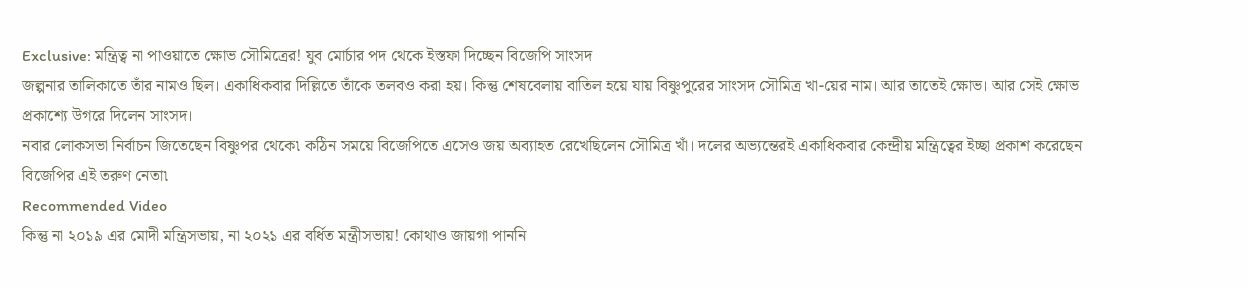Exclusive: মন্ত্রিত্ব না পাওয়াতে ক্ষোভ সৌমিত্রের! যুব মোর্চার পদ থেকে ইস্তফা দিচ্ছেন বিজেপি সাংসদ
জল্পনার তালিকাতে তাঁর নামও ছিল। একাধিকবার দিল্লিতে তাঁকে তলবও করা হয়। কিন্তু শেষবেলায় বাতিল হয়ে যায় বিষ্ণুপুরের সাংসদ সৌমিত্র খা-য়ের নাম। আর তাতেই ক্ষোভ। আর সেই ক্ষোভ প্রকাশ্যে উগরে দিলেন সাংসদ।
নবার লোকসভা নির্বাচন জিতেছেন বিষ্ণুপর থেকে৷ কঠিন সময়ে বিজেপিতে এসেও জয় অব্যাহত রেখেছিলেন সৌমিত্র খাঁ। দলের অভ্যন্তেরই একাধিকবার কেন্দ্রীয় মন্ত্রিত্বের ইচ্ছা প্রকাশ করেছেন বিজেপির এই তরুণ নেতা৷
Recommended Video
কিন্তু না ২০১৯ এর মোদী মন্ত্রিসভায়, না ২০২১ এর বর্ধিত মন্ত্রীসভায়! কোথাও জায়গা পাননি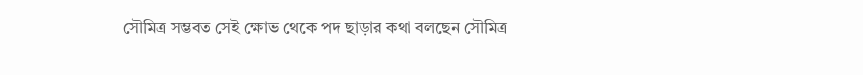সৌমিত্র সম্ভবত সেই ক্ষোভ থেকে পদ ছাড়ার কথা বলছেন সৌমিত্র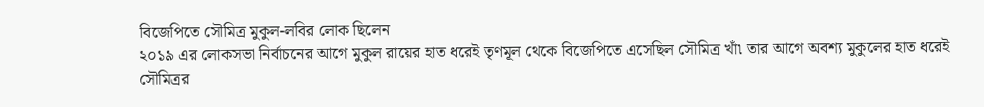বিজেপিতে সৌমিত্র মুকুল-লবির লোক ছিলেন
২০১৯ এর লোকসভা নির্বাচনের আগে মুকুল রায়ের হাত ধরেই তৃণমূল থেকে বিজেপিতে এসেছিল সৌমিত্র খাঁ৷ তার আগে অবশ্য মুকুলের হাত ধরেই সৌমিত্রর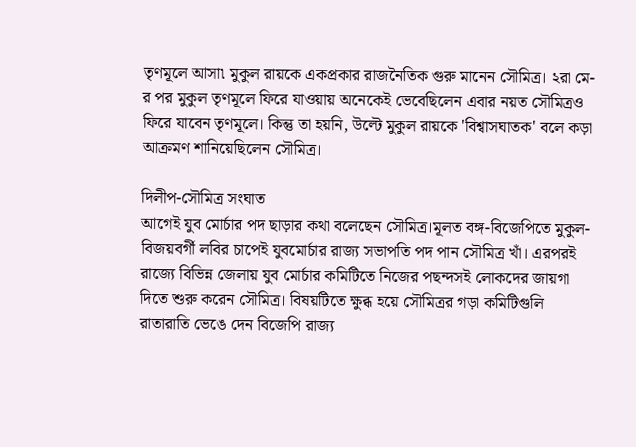তৃণমূলে আসা৷ মুকুল রায়কে একপ্রকার রাজনৈতিক গুরু মানেন সৌমিত্র। ২রা মে-র পর মুকুল তৃণমূলে ফিরে যাওয়ায় অনেকেই ভেবেছিলেন এবার নয়ত সৌমিত্রও ফিরে যাবেন তৃণমূলে। কিন্তু তা হয়নি, উল্টে মুকুল রায়কে 'বিশ্বাসঘাতক' বলে কড়া আক্রমণ শানিয়েছিলেন সৌমিত্র।

দিলীপ-সৌমিত্র সংঘাত
আগেই যুব মোর্চার পদ ছাড়ার কথা বলেছেন সৌমিত্র।মূলত বঙ্গ-বিজেপিতে মুকুল-বিজয়বর্গী লবির চাপেই যুবমোর্চার রাজ্য সভাপতি পদ পান সৌমিত্র খাঁ। এরপরই রাজ্যে বিভিন্ন জেলায় যুব মোর্চার কমিটিতে নিজের পছন্দসই লোকদের জায়গা দিতে শুরু করেন সৌমিত্র। বিষয়টিতে ক্ষুব্ধ হয়ে সৌমিত্রর গড়া কমিটিগুলি রাতারাতি ভেঙে দেন বিজেপি রাজ্য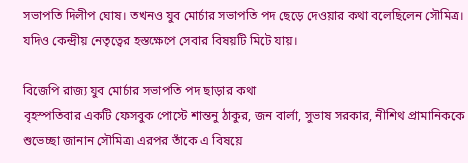সভাপতি দিলীপ ঘোষ। তখনও যুব মোর্চার সভাপতি পদ ছেড়ে দেওয়ার কথা বলেছিলেন সৌমিত্র। যদিও কেন্দ্রীয় নেতৃত্বের হস্তক্ষেপে সেবার বিষয়টি মিটে যায়।

বিজেপি রাজ্য যুব মোর্চার সভাপতি পদ ছাড়ার কথা
বৃহস্পতিবার একটি ফেসবুক পোস্টে শান্তনু ঠাকুর, জন বার্লা, সুভাষ সরকার, নীশিথ প্রামানিককে শুভেচ্ছা জানান সৌমিত্র৷ এরপর তাঁকে এ বিষয়ে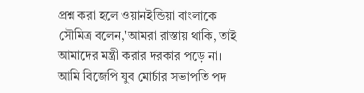প্রশ্ন করা হলে ওয়ানইন্ডিয়া বাংলাকে সৌমিত্র বলেন,'আমরা রাস্তায় থাকি, তাই আমাদের মন্ত্রী করার দরকার পড়ে না। আমি বিজেপি যুব মোর্চার সভাপতি পদ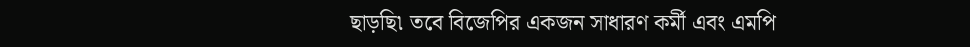ছাড়ছি৷ তবে বিজেপির একজন সাধারণ কর্মী এবং এমপি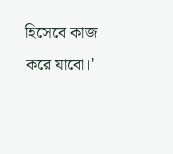হিসেবে কাজ করে যাবো।'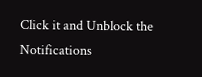Click it and Unblock the Notifications